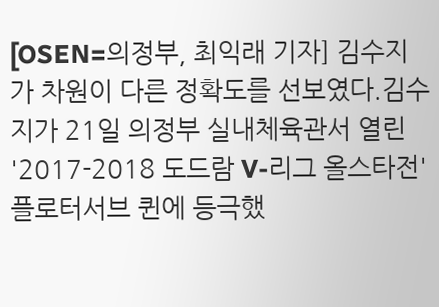[OSEN=의정부, 최익래 기자] 김수지가 차원이 다른 정확도를 선보였다.김수지가 21일 의정부 실내체육관서 열린 '2017-2018 도드람 V-리그 올스타전' 플로터서브 퀸에 등극했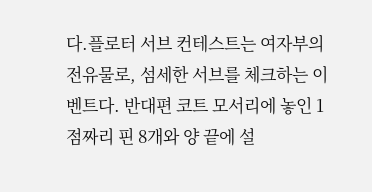다.플로터 서브 컨테스트는 여자부의 전유물로, 섬세한 서브를 체크하는 이벤트다. 반대편 코트 모서리에 놓인 1점짜리 핀 8개와 양 끝에 설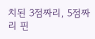치된 3점짜리, 5점짜리 핀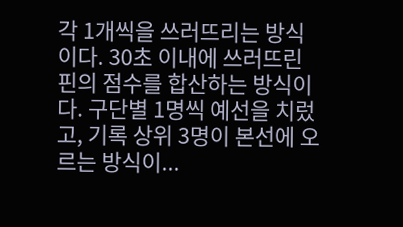각 1개씩을 쓰러뜨리는 방식이다. 30초 이내에 쓰러뜨린 핀의 점수를 합산하는 방식이다. 구단별 1명씩 예선을 치렀고, 기록 상위 3명이 본선에 오르는 방식이...